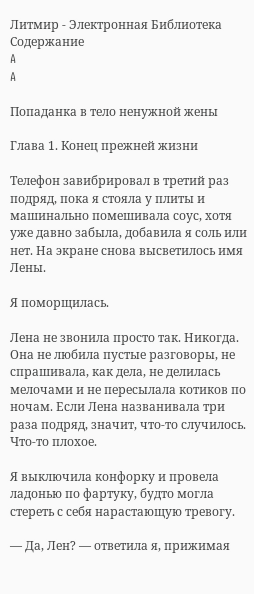Литмир - Электронная Библиотека
Содержание
A
A

Попаданка в тело ненужной жены

Глава 1. Конец прежней жизни

Телефон завибрировал в третий раз подряд, пока я стояла у плиты и машинально помешивала соус, хотя уже давно забыла, добавила я соль или нет. На экране снова высветилось имя Лены.

Я поморщилась.

Лена не звонила просто так. Никогда. Она не любила пустые разговоры, не спрашивала, как дела, не делилась мелочами и не пересылала котиков по ночам. Если Лена названивала три раза подряд, значит, что-то случилось. Что-то плохое.

Я выключила конфорку и провела ладонью по фартуку, будто могла стереть с себя нарастающую тревогу.

— Да, Лен? — ответила я, прижимая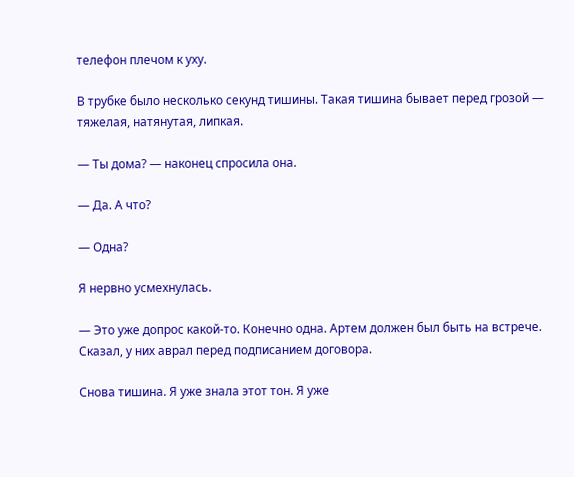телефон плечом к уху.

В трубке было несколько секунд тишины. Такая тишина бывает перед грозой — тяжелая, натянутая, липкая.

— Ты дома? — наконец спросила она.

— Да. А что?

— Одна?

Я нервно усмехнулась.

— Это уже допрос какой-то. Конечно одна. Артем должен был быть на встрече. Сказал, у них аврал перед подписанием договора.

Снова тишина. Я уже знала этот тон. Я уже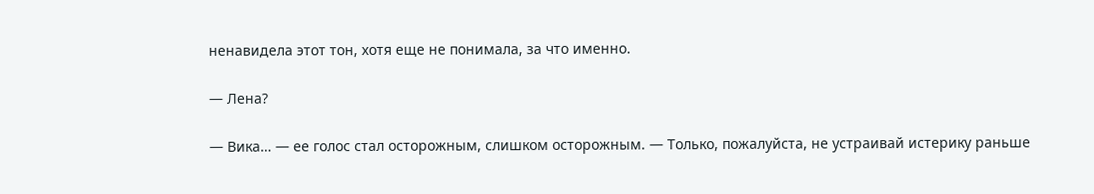ненавидела этот тон, хотя еще не понимала, за что именно.

— Лена?

— Вика… — ее голос стал осторожным, слишком осторожным. — Только, пожалуйста, не устраивай истерику раньше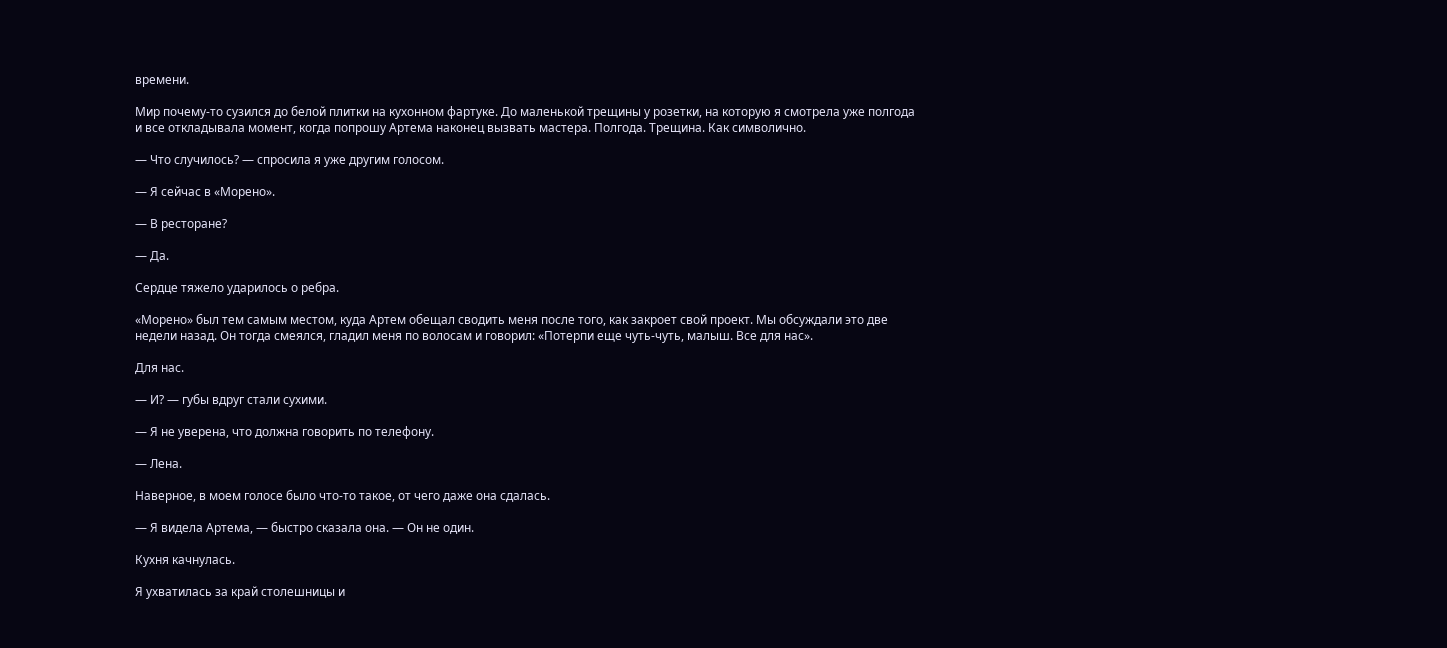времени.

Мир почему-то сузился до белой плитки на кухонном фартуке. До маленькой трещины у розетки, на которую я смотрела уже полгода и все откладывала момент, когда попрошу Артема наконец вызвать мастера. Полгода. Трещина. Как символично.

— Что случилось? — спросила я уже другим голосом.

— Я сейчас в «Морено».

— В ресторане?

— Да.

Сердце тяжело ударилось о ребра.

«Морено» был тем самым местом, куда Артем обещал сводить меня после того, как закроет свой проект. Мы обсуждали это две недели назад. Он тогда смеялся, гладил меня по волосам и говорил: «Потерпи еще чуть-чуть, малыш. Все для нас».

Для нас.

— И? — губы вдруг стали сухими.

— Я не уверена, что должна говорить по телефону.

— Лена.

Наверное, в моем голосе было что-то такое, от чего даже она сдалась.

— Я видела Артема, — быстро сказала она. — Он не один.

Кухня качнулась.

Я ухватилась за край столешницы и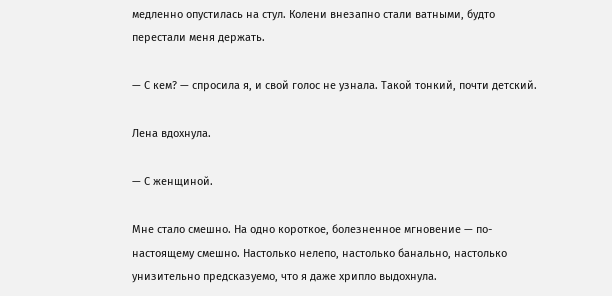медленно опустилась на стул. Колени внезапно стали ватными, будто перестали меня держать.

— С кем? — спросила я, и свой голос не узнала. Такой тонкий, почти детский.

Лена вдохнула.

— С женщиной.

Мне стало смешно. На одно короткое, болезненное мгновение — по-настоящему смешно. Настолько нелепо, настолько банально, настолько унизительно предсказуемо, что я даже хрипло выдохнула.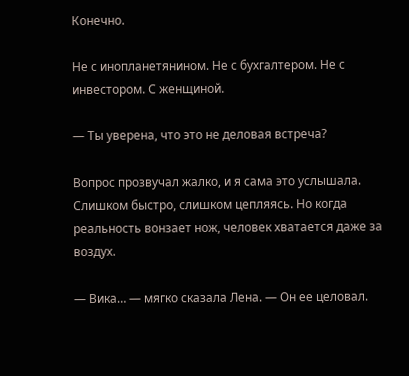Конечно.

Не с инопланетянином. Не с бухгалтером. Не с инвестором. С женщиной.

— Ты уверена, что это не деловая встреча?

Вопрос прозвучал жалко, и я сама это услышала. Слишком быстро, слишком цепляясь. Но когда реальность вонзает нож, человек хватается даже за воздух.

— Вика… — мягко сказала Лена. — Он ее целовал.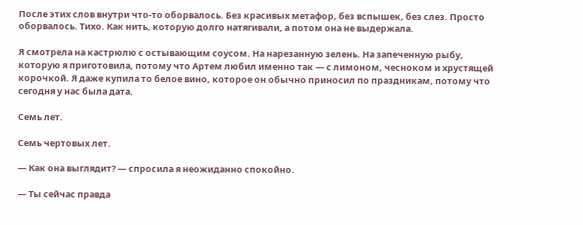После этих слов внутри что-то оборвалось. Без красивых метафор, без вспышек, без слез. Просто оборвалось. Тихо. Как нить, которую долго натягивали, а потом она не выдержала.

Я смотрела на кастрюлю с остывающим соусом. На нарезанную зелень. На запеченную рыбу, которую я приготовила, потому что Артем любил именно так — с лимоном, чесноком и хрустящей корочкой. Я даже купила то белое вино, которое он обычно приносил по праздникам, потому что сегодня у нас была дата.

Семь лет.

Семь чертовых лет.

— Как она выглядит? — спросила я неожиданно спокойно.

— Ты сейчас правда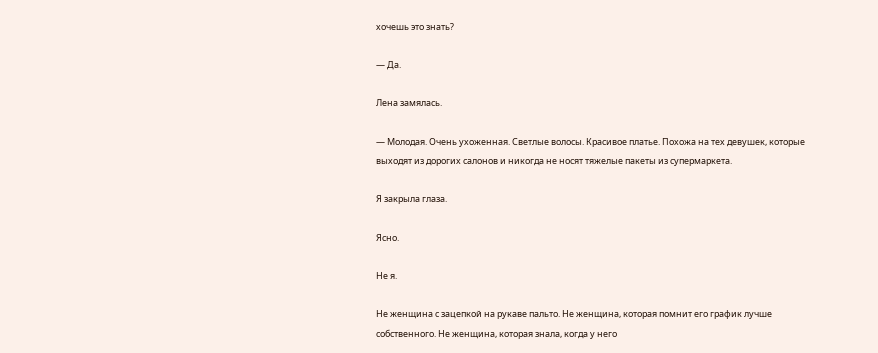хочешь это знать?

— Да.

Лена замялась.

— Молодая. Очень ухоженная. Светлые волосы. Красивое платье. Похожа на тех девушек, которые выходят из дорогих салонов и никогда не носят тяжелые пакеты из супермаркета.

Я закрыла глаза.

Ясно.

Не я.

Не женщина с зацепкой на рукаве пальто. Не женщина, которая помнит его график лучше собственного. Не женщина, которая знала, когда у него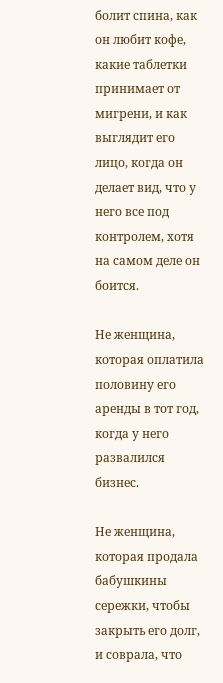болит спина, как он любит кофе, какие таблетки принимает от мигрени, и как выглядит его лицо, когда он делает вид, что у него все под контролем, хотя на самом деле он боится.

Не женщина, которая оплатила половину его аренды в тот год, когда у него развалился бизнес.

Не женщина, которая продала бабушкины сережки, чтобы закрыть его долг, и соврала, что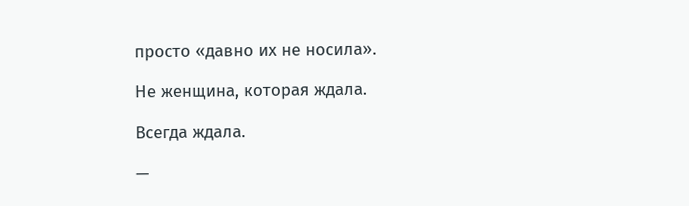просто «давно их не носила».

Не женщина, которая ждала.

Всегда ждала.

—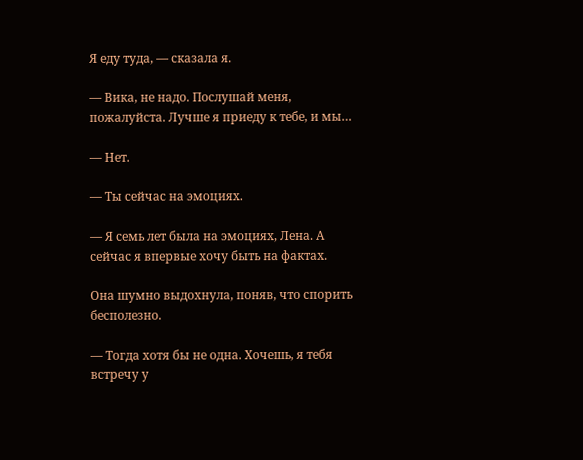Я еду туда, — сказала я.

— Вика, не надо. Послушай меня, пожалуйста. Лучше я приеду к тебе, и мы…

— Нет.

— Ты сейчас на эмоциях.

— Я семь лет была на эмоциях, Лена. А сейчас я впервые хочу быть на фактах.

Она шумно выдохнула, поняв, что спорить бесполезно.

— Тогда хотя бы не одна. Хочешь, я тебя встречу у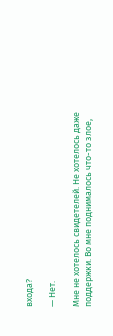входа?

— Нет.

Мне не хотелось свидетелей. Не хотелось даже поддержки. Во мне поднималось что-то злое,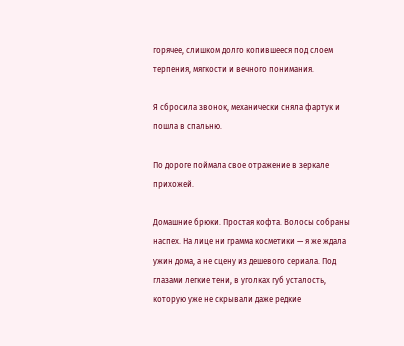горячее, слишком долго копившееся под слоем терпения, мягкости и вечного понимания.

Я сбросила звонок, механически сняла фартук и пошла в спальню.

По дороге поймала свое отражение в зеркале прихожей.

Домашние брюки. Простая кофта. Волосы собраны наспех. На лице ни грамма косметики — я же ждала ужин дома, а не сцену из дешевого сериала. Под глазами легкие тени, в уголках губ усталость, которую уже не скрывали даже редкие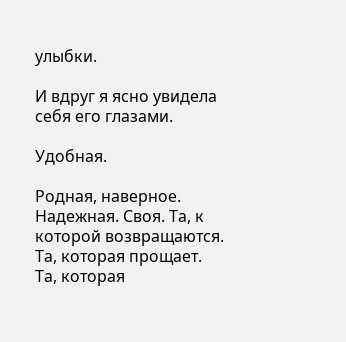улыбки.

И вдруг я ясно увидела себя его глазами.

Удобная.

Родная, наверное. Надежная. Своя. Та, к которой возвращаются. Та, которая прощает. Та, которая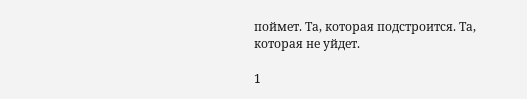поймет. Та, которая подстроится. Та, которая не уйдет.

1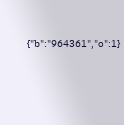{"b":"964361","o":1}